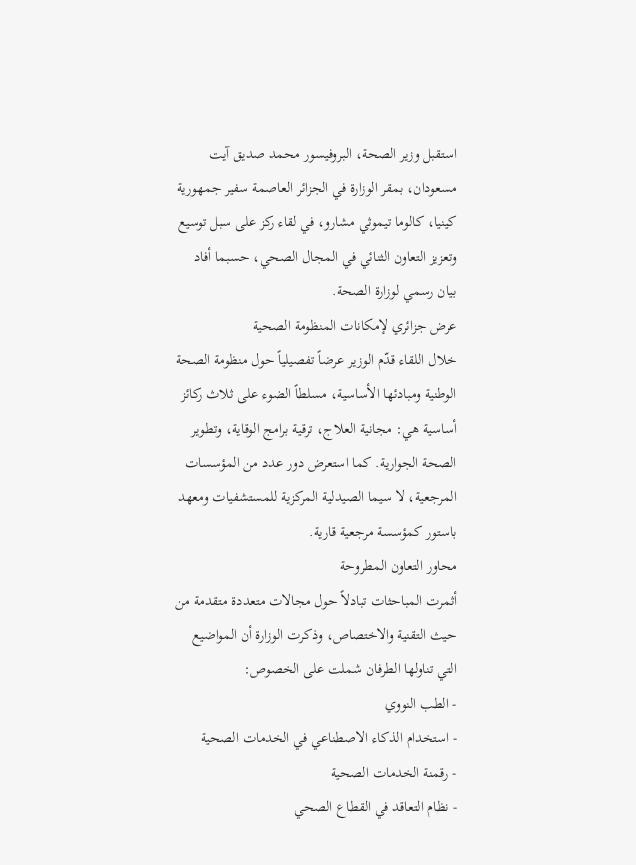استقبل وزير الصحة، البروفيسور محمد صديق آيت مسعودان، بمقر الوزارة في الجزائر العاصمة سفير جمهورية كينيا، كالوما تيموثي مشارو، في لقاء ركز على سبل توسيع وتعزيز التعاون الثنائي في المجال الصحي، حسبما أفاد بيان رسمي لوزارة الصحة.
عرض جزائري لإمكانات المنظومة الصحية
خلال اللقاء قدّم الوزير عرضاً تفصيلياً حول منظومة الصحة الوطنية ومبادئها الأساسية، مسلطاً الضوء على ثلاث ركائز أساسية هي: مجانية العلاج، ترقية برامج الوقاية، وتطوير الصحة الجوارية. كما استعرض دور عدد من المؤسسات المرجعية، لا سيما الصيدلية المركزية للمستشفيات ومعهد باستور كمؤسسة مرجعية قارية.
محاور التعاون المطروحة
أثمرت المباحثات تبادلاً حول مجالات متعددة متقدمة من حيث التقنية والاختصاص، وذكرت الوزارة أن المواضيع التي تناولها الطرفان شملت على الخصوص:
- الطب النووي
- استخدام الذكاء الاصطناعي في الخدمات الصحية
- رقمنة الخدمات الصحية
- نظام التعاقد في القطاع الصحي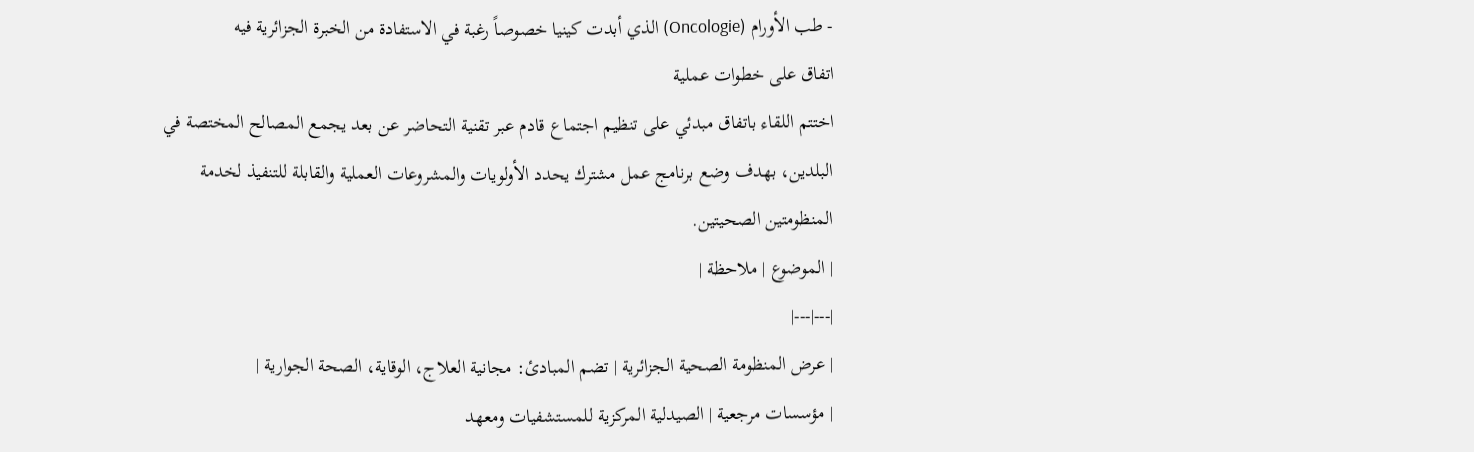- طب الأورام (Oncologie) الذي أبدت كينيا خصوصاً رغبة في الاستفادة من الخبرة الجزائرية فيه
اتفاق على خطوات عملية
اختتم اللقاء باتفاق مبدئي على تنظيم اجتماع قادم عبر تقنية التحاضر عن بعد يجمع المصالح المختصة في البلدين، بهدف وضع برنامج عمل مشترك يحدد الأولويات والمشروعات العملية والقابلة للتنفيذ لخدمة المنظومتين الصحيتين.
| الموضوع | ملاحظة |
|---|---|
| عرض المنظومة الصحية الجزائرية | تضم المبادئ: مجانية العلاج، الوقاية، الصحة الجوارية |
| مؤسسات مرجعية | الصيدلية المركزية للمستشفيات ومعهد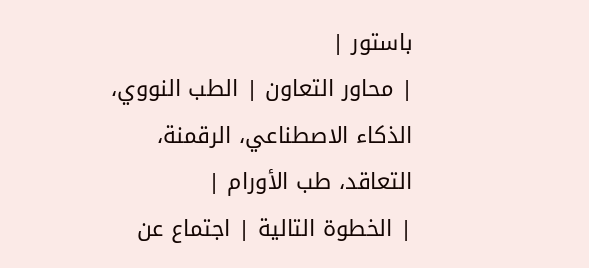باستور |
| محاور التعاون | الطب النووي، الذكاء الاصطناعي، الرقمنة، التعاقد، طب الأورام |
| الخطوة التالية | اجتماع عن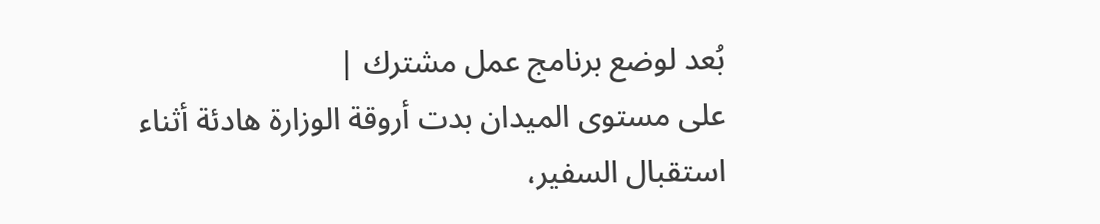بُعد لوضع برنامج عمل مشترك |
على مستوى الميدان بدت أروقة الوزارة هادئة أثناء استقبال السفير،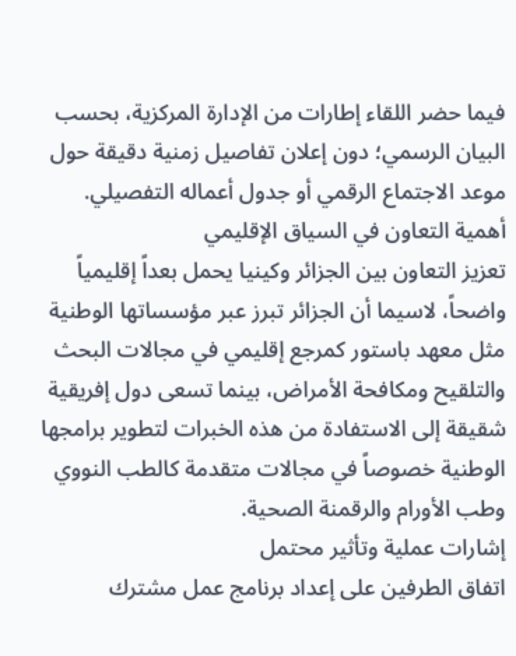فيما حضر اللقاء إطارات من الإدارة المركزية، بحسب البيان الرسمي؛ دون إعلان تفاصيل زمنية دقيقة حول موعد الاجتماع الرقمي أو جدول أعماله التفصيلي.
أهمية التعاون في السياق الإقليمي
تعزيز التعاون بين الجزائر وكينيا يحمل بعداً إقليمياً واضحاً، لاسيما أن الجزائر تبرز عبر مؤسساتها الوطنية مثل معهد باستور كمرجع إقليمي في مجالات البحث والتلقيح ومكافحة الأمراض، بينما تسعى دول إفريقية شقيقة إلى الاستفادة من هذه الخبرات لتطوير برامجها الوطنية خصوصاً في مجالات متقدمة كالطب النووي وطب الأورام والرقمنة الصحية.
إشارات عملية وتأثير محتمل
اتفاق الطرفين على إعداد برنامج عمل مشترك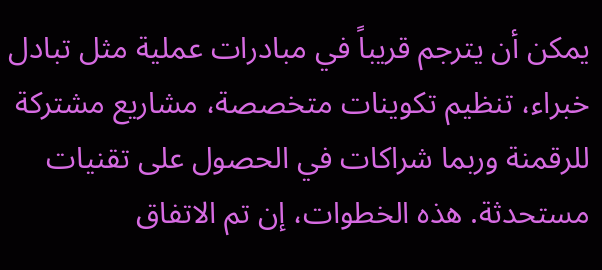يمكن أن يترجم قريباً في مبادرات عملية مثل تبادل خبراء، تنظيم تكوينات متخصصة، مشاريع مشتركة للرقمنة وربما شراكات في الحصول على تقنيات مستحدثة. هذه الخطوات، إن تم الاتفاق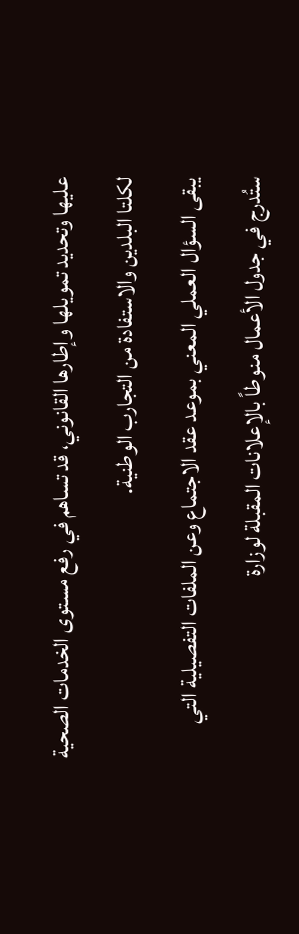عليها وتحديد تمويلها وإطارها القانوني، قد تساهم في رفع مستوى الخدمات الصحية لكلتا البلدين والاستفادة من التجارب الوطنية.
يبقى السؤال العملي المعني بموعد عقد الاجتماع وعن الملفات التفصيلية التي ستُدرج في جدول الأعمال منوطاً بالإعلانات المقبلة لوزارة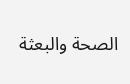الصحة والبعثة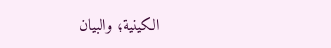الكينية؛ والبيان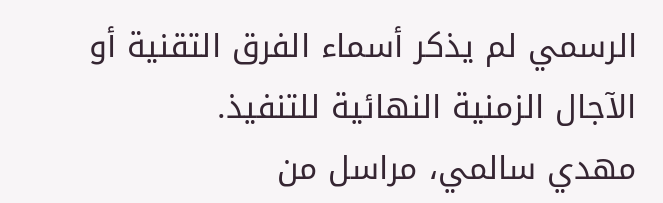الرسمي لم يذكر أسماء الفرق التقنية أو الآجال الزمنية النهائية للتنفيذ.
مهدي سالمي، مراسل من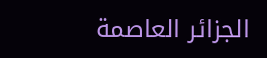الجزائر العاصمة